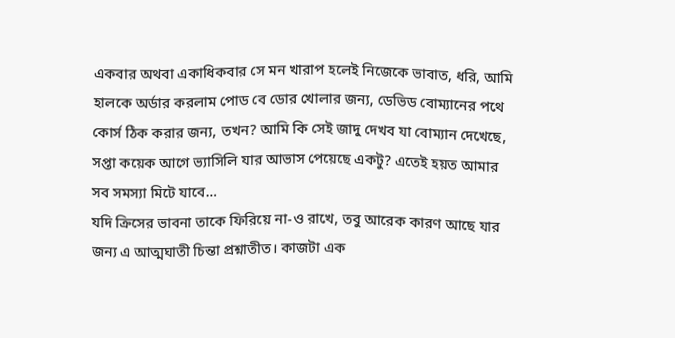একবার অথবা একাধিকবার সে মন খারাপ হলেই নিজেকে ভাবাত, ধরি, আমি হালকে অর্ডার করলাম পোড বে ডোর খোলার জন্য, ডেভিড বোম্যানের পথে কোর্স ঠিক করার জন্য, তখন? আমি কি সেই জাদু দেখব যা বোম্যান দেখেছে, সপ্তা কয়েক আগে ভ্যাসিলি যার আভাস পেয়েছে একটু? এতেই হয়ত আমার সব সমস্যা মিটে যাবে…
যদি ক্রিসের ভাবনা তাকে ফিরিয়ে না-ও রাখে, তবু আরেক কারণ আছে যার জন্য এ আত্মঘাতী চিন্তা প্রশ্নাতীত। কাজটা এক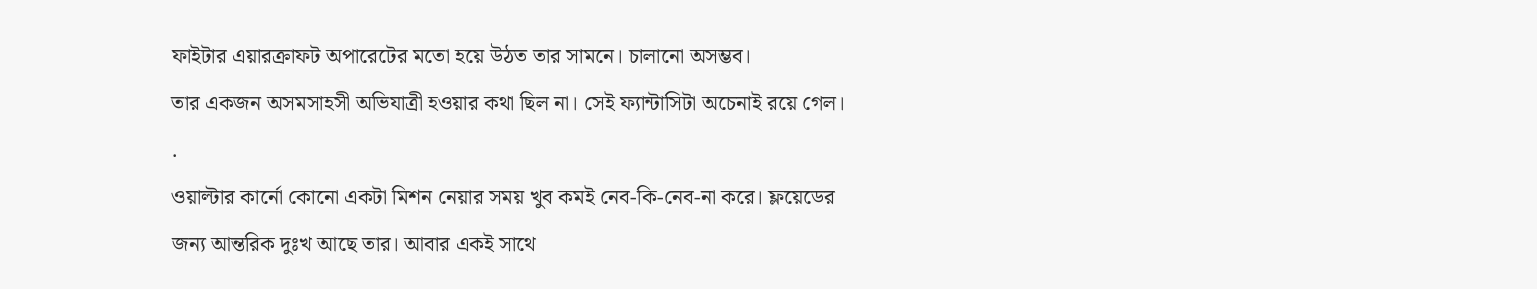ফাইটার এয়ারক্রাফট অপারেটের মতো হয়ে উঠত তার সামনে। চালানো অসম্ভব।
তার একজন অসমসাহসী অভিযাত্রী হওয়ার কথা ছিল না। সেই ফ্যান্টাসিটা অচেনাই রয়ে গেল।
.
ওয়াল্টার কার্নো কোনো একটা মিশন নেয়ার সময় খুব কমই নেব-কি-নেব-না করে। ফ্লয়েডের জন্য আন্তরিক দুঃখ আছে তার। আবার একই সাথে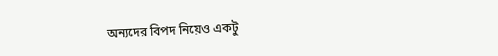অন্যদের বিপদ নিয়েও একটু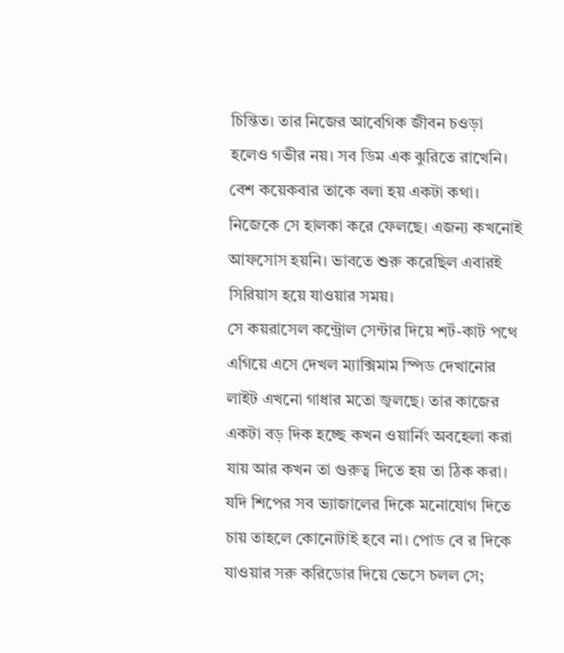চিন্তিত। তার নিজের আবেগিক জীবন চওড়া হলেও গভীর নয়। সব ডিম এক ঝুরিতে রাখেনি। বেশ কয়েকবার তাকে বলা হয় একটা কথা। নিজেকে সে হালকা করে ফেলছে। এজন্য কখনোই আফসোস হয়নি। ভাবতে শুরু করেছিল এবারই সিরিয়াস হয়ে যাওয়ার সময়।
সে কয়রাসেল কন্ট্রোল সেন্টার দিয়ে শর্ট-কাট পথে এগিয়ে এসে দেখল ম্যাক্সিমাম স্পিড দেখানোর লাইট এখনো গাধার মতো জ্বলছে। তার কাজের একটা বড় দিক হচ্ছে কখন ওয়ার্নিং অবহেলা করা যায় আর কখন তা গুরুত্ব দিতে হয় তা ঠিক করা। যদি শিপের সব ভ্যাজালের দিকে মনোযোগ দিতে চায় তাহলে কোনোটাই হবে না। পোড বে র দিকে যাওয়ার সরু করিডোর দিয়ে ভেসে চলল সে;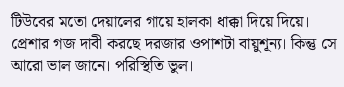টিউবের মতো দেয়ালের গায়ে হালকা ধাক্কা দিয়ে দিয়ে। প্রেশার গজ দাবী করছে দরজার ওপাশটা বায়ুশূন্য। কিন্তু সে আরো ভাল জানে। পরিস্থিতি ভুল।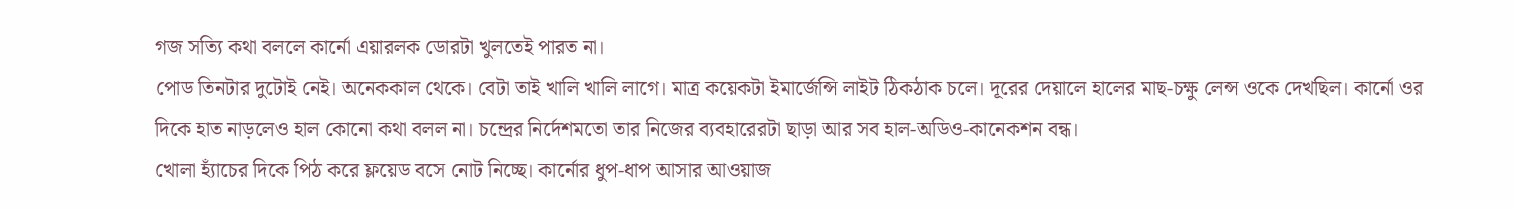গজ সত্যি কথা বললে কার্নো এয়ারলক ডোরটা খুলতেই পারত না।
পোড তিনটার দুটোই নেই। অনেককাল থেকে। বেটা তাই খালি খালি লাগে। মাত্র কয়েকটা ইমার্জেন্সি লাইট ঠিকঠাক চলে। দূরের দেয়ালে হালের মাছ-চক্ষু লেন্স ওকে দেখছিল। কার্নো ওর দিকে হাত নাড়লেও হাল কোনো কথা বলল না। চন্দ্রের নির্দেশমতো তার নিজের ব্যবহারেরটা ছাড়া আর সব হাল-অডিও-কানেকশন বন্ধ।
খোলা হ্যাঁচের দিকে পিঠ করে ফ্লয়েড বসে নোট নিচ্ছে। কার্নোর ধুপ-ধাপ আসার আওয়াজ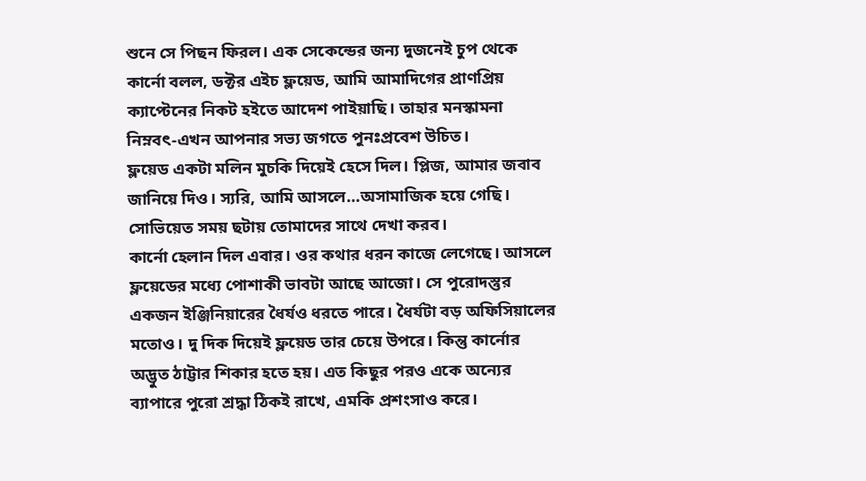শুনে সে পিছন ফিরল। এক সেকেন্ডের জন্য দুজনেই চুপ থেকে কার্নো বলল, ডক্টর এইচ ফ্লয়েড, আমি আমাদিগের প্রাণপ্রিয় ক্যাপ্টেনের নিকট হইতে আদেশ পাইয়াছি। তাহার মনস্কামনা নিম্নবৎ-এখন আপনার সভ্য জগতে পুনঃপ্রবেশ উচিত।
ফ্লয়েড একটা মলিন মুচকি দিয়েই হেসে দিল। প্লিজ, আমার জবাব জানিয়ে দিও। স্যরি, আমি আসলে…অসামাজিক হয়ে গেছি। সোভিয়েত সময় ছটায় তোমাদের সাথে দেখা করব।
কার্নো হেলান দিল এবার। ওর কথার ধরন কাজে লেগেছে। আসলে ফ্লয়েডের মধ্যে পোশাকী ভাবটা আছে আজো। সে পুরোদস্তুর একজন ইঞ্জিনিয়ারের ধৈর্যও ধরতে পারে। ধৈর্যটা বড় অফিসিয়ালের মতোও। দু দিক দিয়েই ফ্লয়েড তার চেয়ে উপরে। কিন্তু কার্নোর অদ্ভুত ঠাট্টার শিকার হতে হয়। এত কিছুর পরও একে অন্যের ব্যাপারে পুরো শ্রদ্ধা ঠিকই রাখে, এমকি প্রশংসাও করে।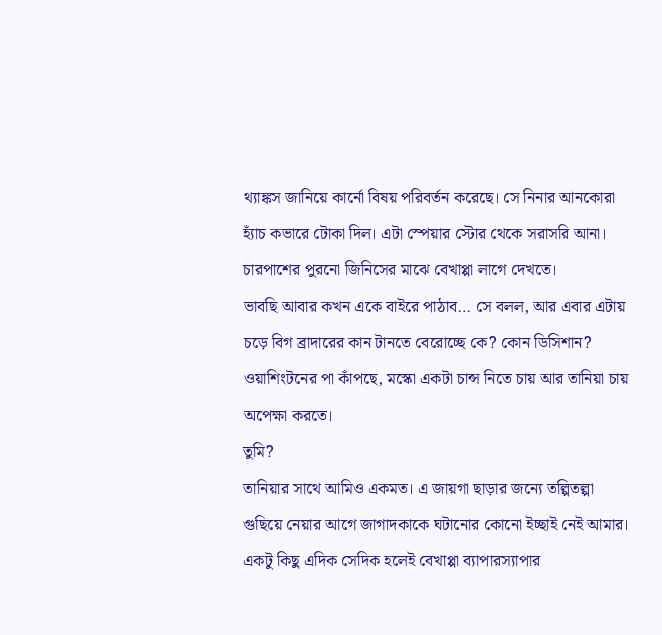থ্যাঙ্কস জানিয়ে কার্নো বিষয় পরিবর্তন করেছে। সে নিনার আনকোরা হ্যাঁচ কভারে টোকা দিল। এটা স্পেয়ার স্টোর থেকে সরাসরি আনা। চারপাশের পুরনো জিনিসের মাঝে বেখাপ্পা লাগে দেখতে।
ভাবছি আবার কখন একে বাইরে পাঠাব… সে বলল, আর এবার এটায় চড়ে বিগ ব্রাদারের কান টানতে বেরোচ্ছে কে? কোন ডিসিশান?
ওয়াশিংটনের পা কাঁপছে, মস্কো একটা চান্স নিতে চায় আর তানিয়া চায় অপেক্ষা করতে।
তুমি?
তানিয়ার সাথে আমিও একমত। এ জায়গা ছাড়ার জন্যে তল্পিতল্পা গুছিয়ে নেয়ার আগে জাগাদকাকে ঘটানোর কোনো ইচ্ছাই নেই আমার। একটু কিছু এদিক সেদিক হলেই বেখাপ্পা ব্যাপারস্যাপার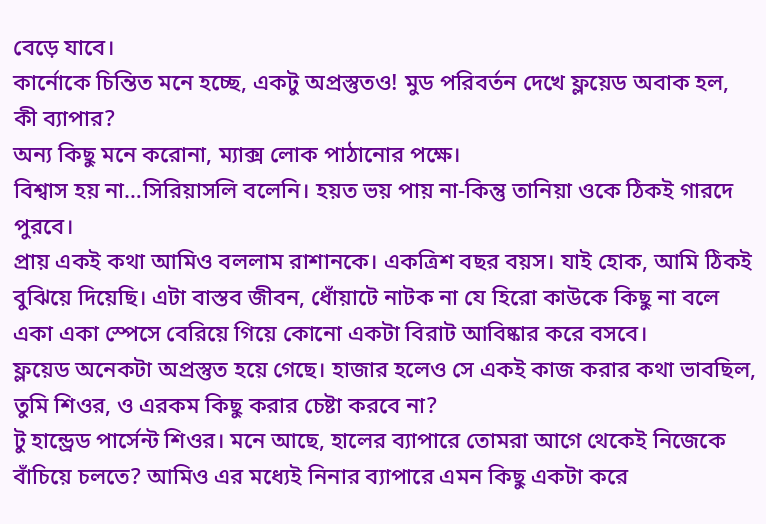বেড়ে যাবে।
কার্নোকে চিন্তিত মনে হচ্ছে, একটু অপ্রস্তুতও! মুড পরিবর্তন দেখে ফ্লয়েড অবাক হল, কী ব্যাপার?
অন্য কিছু মনে করোনা, ম্যাক্স লোক পাঠানোর পক্ষে।
বিশ্বাস হয় না…সিরিয়াসলি বলেনি। হয়ত ভয় পায় না-কিন্তু তানিয়া ওকে ঠিকই গারদে পুরবে।
প্রায় একই কথা আমিও বললাম রাশানকে। একত্রিশ বছর বয়স। যাই হোক, আমি ঠিকই বুঝিয়ে দিয়েছি। এটা বাস্তব জীবন, ধোঁয়াটে নাটক না যে হিরো কাউকে কিছু না বলে একা একা স্পেসে বেরিয়ে গিয়ে কোনো একটা বিরাট আবিষ্কার করে বসবে।
ফ্লয়েড অনেকটা অপ্রস্তুত হয়ে গেছে। হাজার হলেও সে একই কাজ করার কথা ভাবছিল, তুমি শিওর, ও এরকম কিছু করার চেষ্টা করবে না?
টু হান্ড্রেড পার্সেন্ট শিওর। মনে আছে, হালের ব্যাপারে তোমরা আগে থেকেই নিজেকে বাঁচিয়ে চলতে? আমিও এর মধ্যেই নিনার ব্যাপারে এমন কিছু একটা করে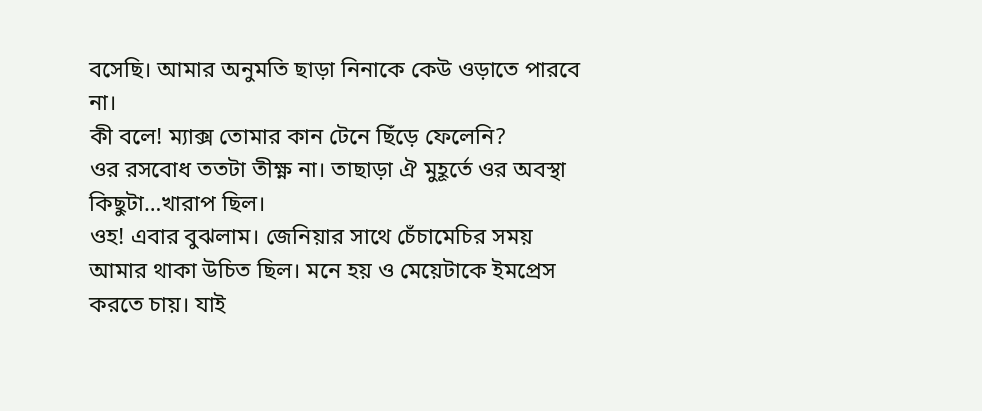বসেছি। আমার অনুমতি ছাড়া নিনাকে কেউ ওড়াতে পারবে না।
কী বলে! ম্যাক্স তোমার কান টেনে ছিঁড়ে ফেলেনি?
ওর রসবোধ ততটা তীক্ষ্ণ না। তাছাড়া ঐ মুহূর্তে ওর অবস্থা কিছুটা…খারাপ ছিল।
ওহ! এবার বুঝলাম। জেনিয়ার সাথে চেঁচামেচির সময় আমার থাকা উচিত ছিল। মনে হয় ও মেয়েটাকে ইমপ্রেস করতে চায়। যাই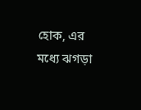হোক, এর মধ্যে ঝগড়া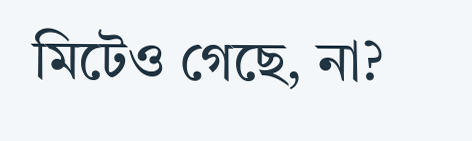মিটেও গেছে, না?